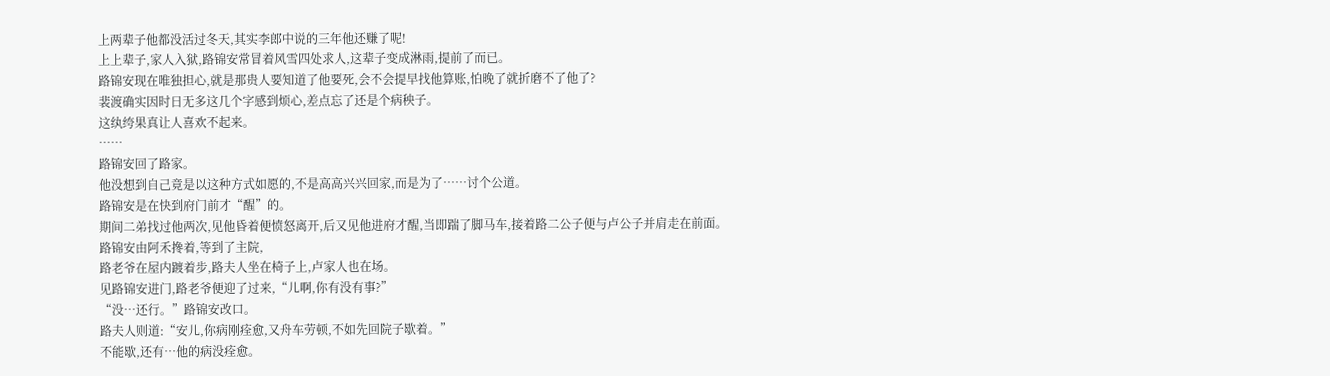上两辈子他都没活过冬天,其实李郎中说的三年他还赚了呢!
上上辈子,家人入狱,路锦安常冒着风雪四处求人,这辈子变成淋雨,提前了而已。
路锦安现在唯独担心,就是那贵人要知道了他要死,会不会提早找他算账,怕晚了就折磨不了他了?
裴渡确实因时日无多这几个字感到烦心,差点忘了还是个病秧子。
这纨绔果真让人喜欢不起来。
……
路锦安回了路家。
他没想到自己竟是以这种方式如愿的,不是高高兴兴回家,而是为了……讨个公道。
路锦安是在快到府门前才“醒”的。
期间二弟找过他两次,见他昏着便愤怒离开,后又见他进府才醒,当即踹了脚马车,接着路二公子便与卢公子并肩走在前面。
路锦安由阿禾搀着,等到了主院,
路老爷在屋内踱着步,路夫人坐在椅子上,卢家人也在场。
见路锦安进门,路老爷便迎了过来,“儿啊,你有没有事?”
“没…还行。”路锦安改口。
路夫人则道:“安儿,你病刚痊愈,又舟车劳顿,不如先回院子歇着。”
不能歇,还有…他的病没痊愈。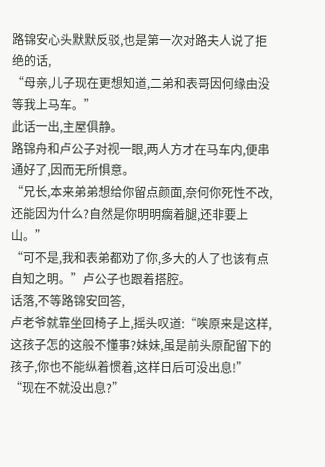路锦安心头默默反驳,也是第一次对路夫人说了拒绝的话,
“母亲,儿子现在更想知道,二弟和表哥因何缘由没等我上马车。”
此话一出,主屋俱静。
路锦舟和卢公子对视一眼,两人方才在马车内,便串通好了,因而无所惧意。
“兄长,本来弟弟想给你留点颜面,奈何你死性不改,还能因为什么?自然是你明明瘸着腿,还非要上山。”
“可不是,我和表弟都劝了你,多大的人了也该有点自知之明。”卢公子也跟着搭腔。
话落,不等路锦安回答,
卢老爷就靠坐回椅子上,摇头叹道:“唉原来是这样,这孩子怎的这般不懂事?妹妹,虽是前头原配留下的孩子,你也不能纵着惯着,这样日后可没出息!”
“现在不就没出息?”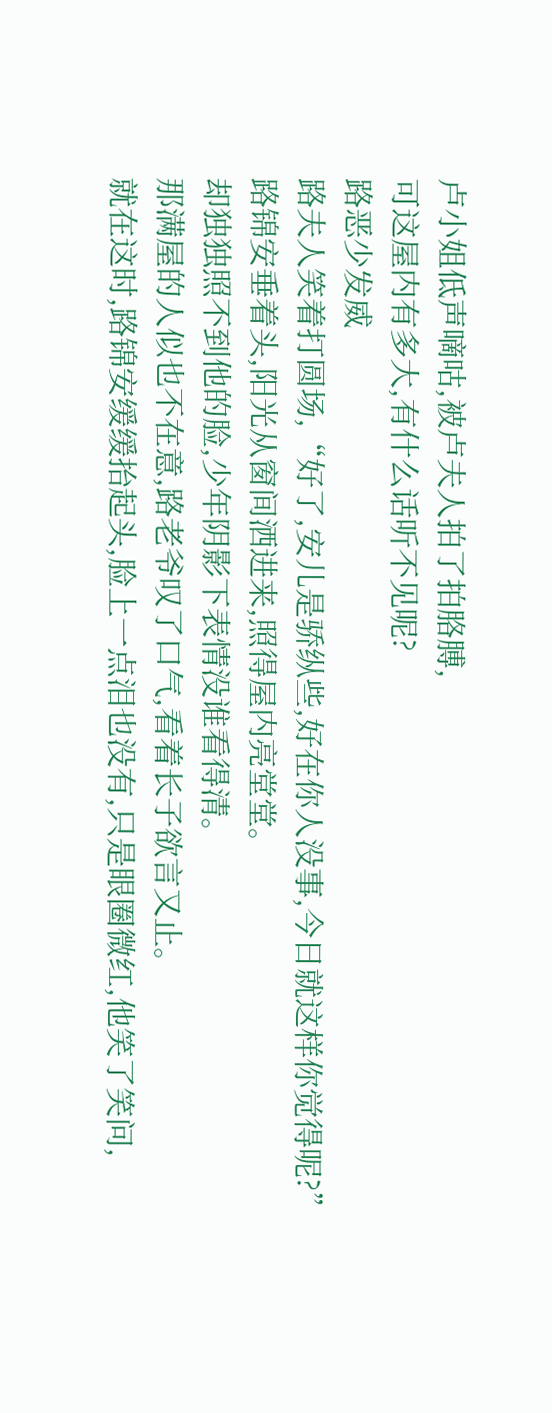卢小姐低声嘀咕,被卢夫人拍了拍胳膊,
可这屋内有多大,有什么话听不见呢?
路恶少发威
路夫人笑着打圆场,“好了,安儿是骄纵些,好在你人没事,今日就这样你觉得呢?”
路锦安垂着头,阳光从窗间洒进来,照得屋内亮堂堂。
却独独照不到他的脸,少年阴影下表情没谁看得清。
那满屋的人似也不在意,路老爷叹了口气,看着长子欲言又止。
就在这时,路锦安缓缓抬起头,脸上一点泪也没有,只是眼圈微红,他笑了笑问,